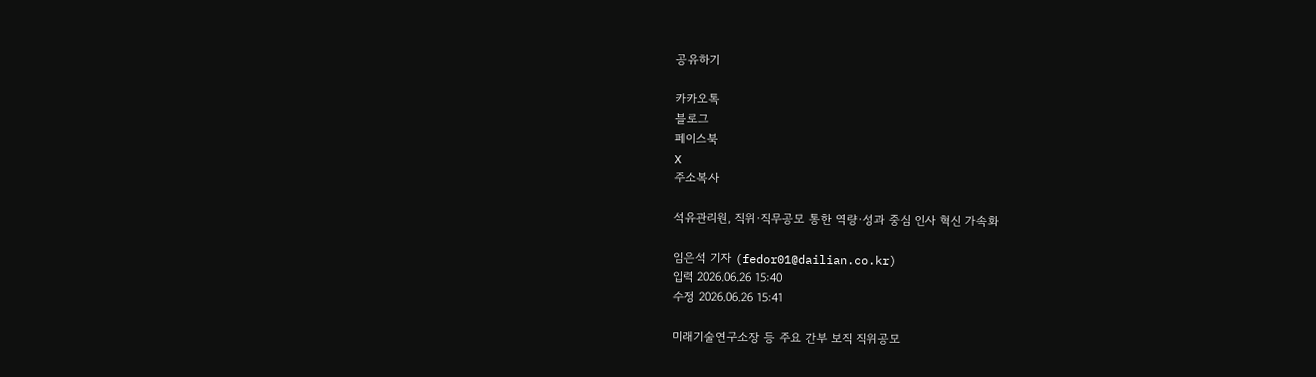공유하기

카카오톡
블로그
페이스북
X
주소복사

석유관리원, 직위·직무공모 통한 역량·성과 중심 인사 혁신 가속화

임은석 기자 (fedor01@dailian.co.kr)
입력 2026.06.26 15:40
수정 2026.06.26 15:41

미래기술연구소장 등 주요 간부 보직 직위공모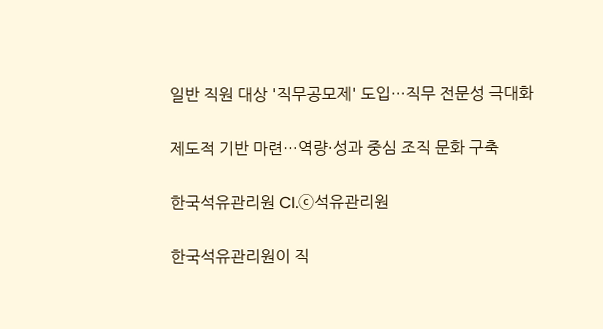일반 직원 대상 '직무공모제' 도입…직무 전문성 극대화

제도적 기반 마련…역량·성과 중심 조직 문화 구축

한국석유관리원 CI.ⓒ석유관리원

한국석유관리원이 직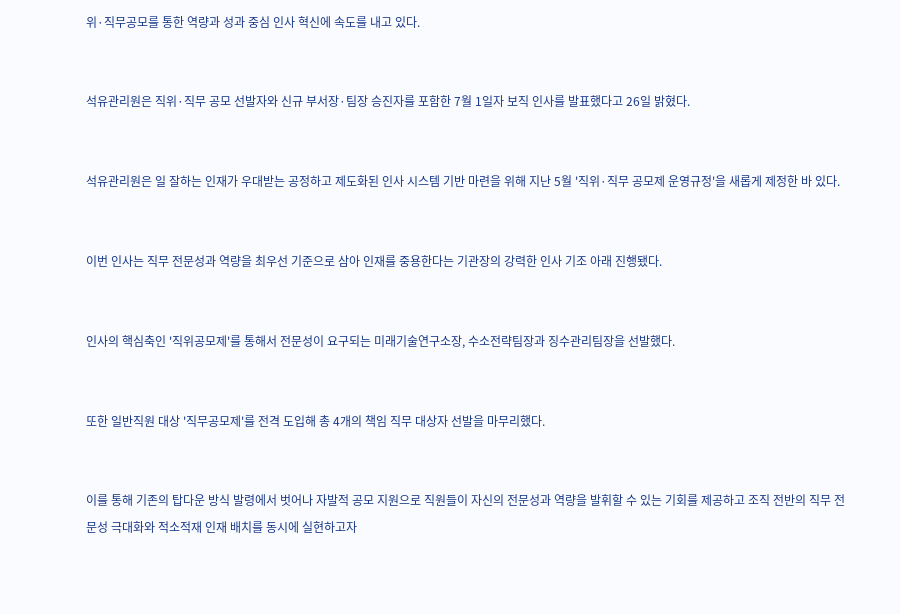위·직무공모를 통한 역량과 성과 중심 인사 혁신에 속도를 내고 있다.


석유관리원은 직위·직무 공모 선발자와 신규 부서장·팀장 승진자를 포함한 7월 1일자 보직 인사를 발표했다고 26일 밝혔다.


석유관리원은 일 잘하는 인재가 우대받는 공정하고 제도화된 인사 시스템 기반 마련을 위해 지난 5월 '직위·직무 공모제 운영규정'을 새롭게 제정한 바 있다.


이번 인사는 직무 전문성과 역량을 최우선 기준으로 삼아 인재를 중용한다는 기관장의 강력한 인사 기조 아래 진행됐다.


인사의 핵심축인 '직위공모제'를 통해서 전문성이 요구되는 미래기술연구소장, 수소전략팀장과 징수관리팀장을 선발했다.


또한 일반직원 대상 '직무공모제'를 전격 도입해 총 4개의 책임 직무 대상자 선발을 마무리했다.


이를 통해 기존의 탑다운 방식 발령에서 벗어나 자발적 공모 지원으로 직원들이 자신의 전문성과 역량을 발휘할 수 있는 기회를 제공하고 조직 전반의 직무 전문성 극대화와 적소적재 인재 배치를 동시에 실현하고자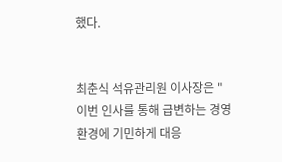했다.


최춘식 석유관리원 이사장은 "이번 인사를 통해 급변하는 경영환경에 기민하게 대응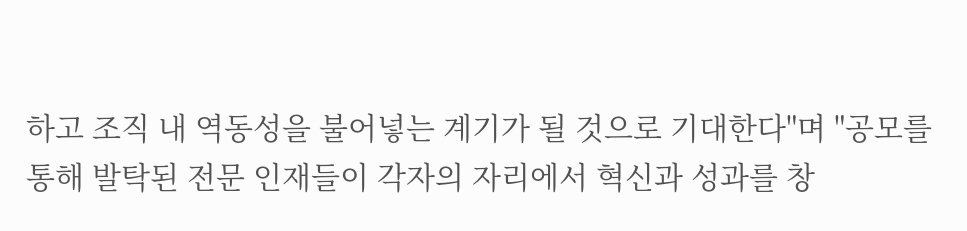하고 조직 내 역동성을 불어넣는 계기가 될 것으로 기대한다"며 "공모를 통해 발탁된 전문 인재들이 각자의 자리에서 혁신과 성과를 창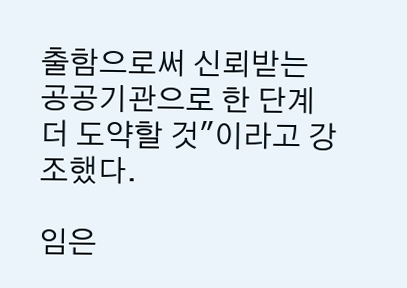출함으로써 신뢰받는 공공기관으로 한 단계 더 도약할 것"이라고 강조했다.

임은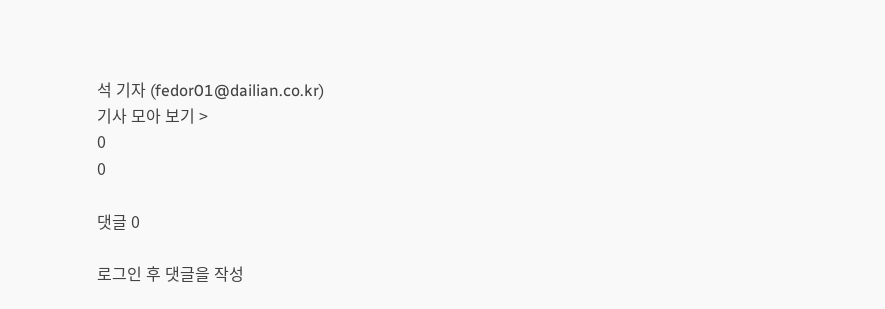석 기자 (fedor01@dailian.co.kr)
기사 모아 보기 >
0
0

댓글 0

로그인 후 댓글을 작성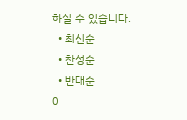하실 수 있습니다.
  • 최신순
  • 찬성순
  • 반대순
0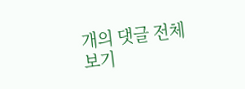개의 댓글 전체보기